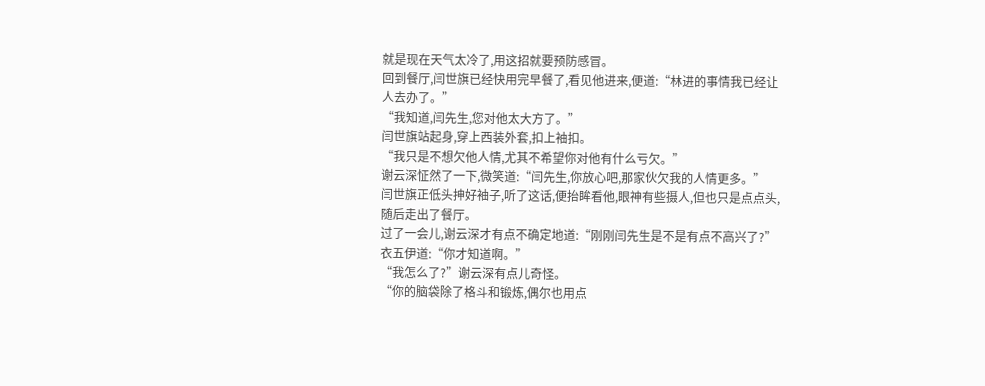就是现在天气太冷了,用这招就要预防感冒。
回到餐厅,闫世旗已经快用完早餐了,看见他进来,便道:“林进的事情我已经让人去办了。”
“我知道,闫先生,您对他太大方了。”
闫世旗站起身,穿上西装外套,扣上袖扣。
“我只是不想欠他人情,尤其不希望你对他有什么亏欠。”
谢云深怔然了一下,微笑道:“闫先生,你放心吧,那家伙欠我的人情更多。”
闫世旗正低头抻好袖子,听了这话,便抬眸看他,眼神有些摄人,但也只是点点头,随后走出了餐厅。
过了一会儿,谢云深才有点不确定地道:“刚刚闫先生是不是有点不高兴了?”
衣五伊道:“你才知道啊。”
“我怎么了?”谢云深有点儿奇怪。
“你的脑袋除了格斗和锻炼,偶尔也用点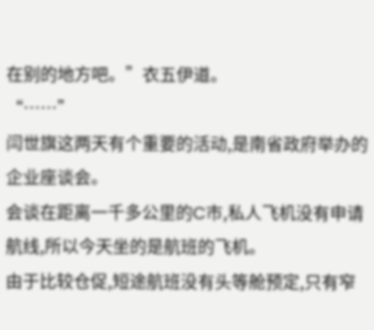在别的地方吧。”衣五伊道。
“……”
闫世旗这两天有个重要的活动,是南省政府举办的企业座谈会。
会谈在距离一千多公里的C市,私人飞机没有申请航线,所以今天坐的是航班的飞机。
由于比较仓促,短途航班没有头等舱预定,只有窄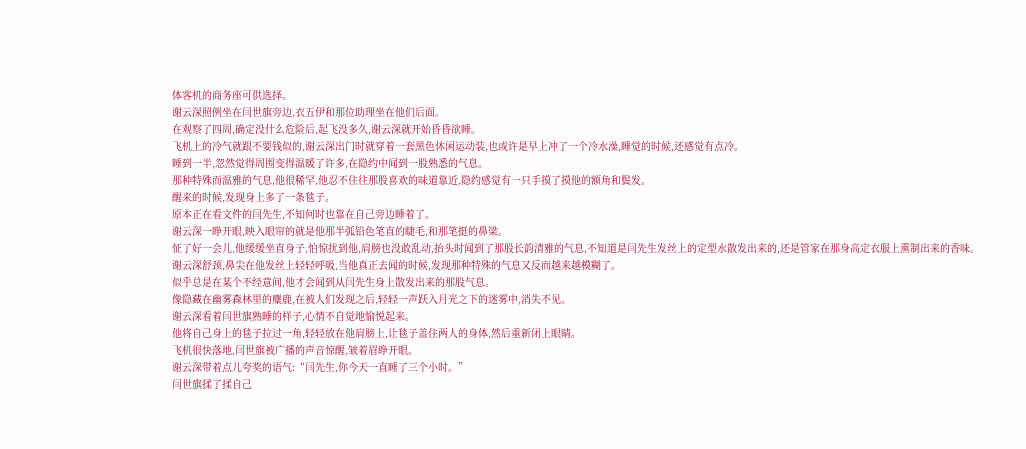体客机的商务座可供选择。
谢云深照例坐在闫世旗旁边,衣五伊和那位助理坐在他们后面。
在观察了四周,确定没什么危险后,起飞没多久,谢云深就开始昏昏欲睡。
飞机上的冷气就跟不要钱似的,谢云深出门时就穿着一套黑色休闲运动装,也或许是早上冲了一个冷水澡,睡觉的时候,还感觉有点冷。
睡到一半,忽然觉得周围变得温暖了许多,在隐约中闻到一股熟悉的气息。
那种特殊而温雅的气息,他很稀罕,他忍不住往那股喜欢的味道靠近,隐约感觉有一只手摸了摸他的额角和鬓发。
醒来的时候,发现身上多了一条毯子。
原本正在看文件的闫先生,不知何时也靠在自己旁边睡着了。
谢云深一睁开眼,映入眼帘的就是他那半弧铅色笔直的睫毛,和那笔挺的鼻梁。
怔了好一会儿,他缓缓坐直身子,怕惊扰到他,肩膀也没敢乱动,抬头时闻到了那股长韵清雅的气息,不知道是闫先生发丝上的定型水散发出来的,还是管家在那身高定衣服上熏制出来的香味。
谢云深舒颈,鼻尖在他发丝上轻轻呼吸,当他真正去闻的时候,发现那种特殊的气息又反而越来越模糊了。
似乎总是在某个不经意间,他才会闻到从闫先生身上散发出来的那股气息。
像隐藏在幽雾森林里的麋鹿,在被人们发现之后,轻轻一声跃入月光之下的迷雾中,消失不见。
谢云深看着闫世旗熟睡的样子,心情不自觉地愉悦起来。
他将自己身上的毯子拉过一角,轻轻放在他肩膀上,让毯子盖住两人的身体,然后重新闭上眼睛。
飞机很快落地,闫世旗被广播的声音惊醒,皱着眉睁开眼。
谢云深带着点儿夸奖的语气:“闫先生,你今天一直睡了三个小时。”
闫世旗揉了揉自己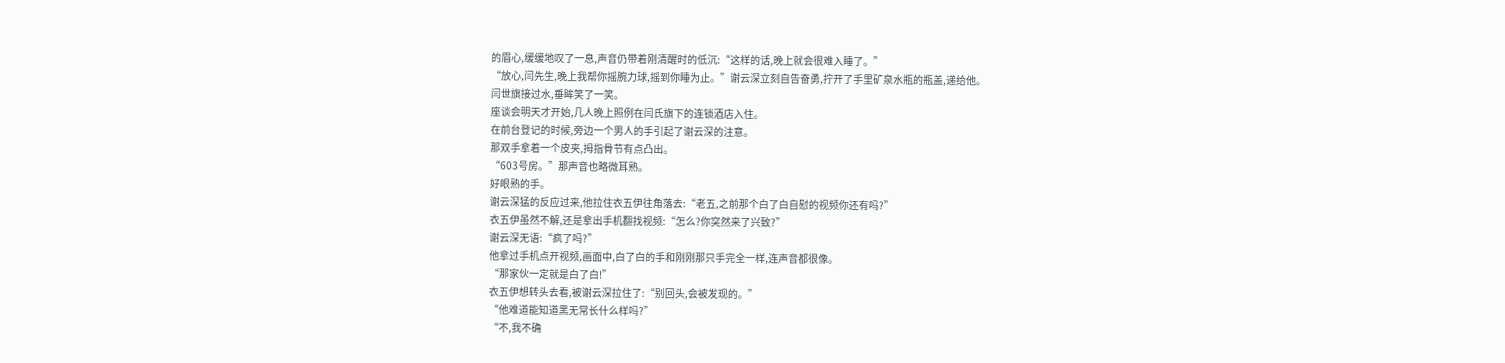的眉心,缓缓地叹了一息,声音仍带着刚清醒时的低沉:“这样的话,晚上就会很难入睡了。”
“放心,闫先生,晚上我帮你摇腕力球,摇到你睡为止。”谢云深立刻自告奋勇,拧开了手里矿泉水瓶的瓶盖,递给他。
闫世旗接过水,垂眸笑了一笑。
座谈会明天才开始,几人晚上照例在闫氏旗下的连锁酒店入住。
在前台登记的时候,旁边一个男人的手引起了谢云深的注意。
那双手拿着一个皮夹,拇指骨节有点凸出。
“603号房。”那声音也略微耳熟。
好眼熟的手。
谢云深猛的反应过来,他拉住衣五伊往角落去:“老五,之前那个白了白自慰的视频你还有吗?”
衣五伊虽然不解,还是拿出手机翻找视频:“怎么?你突然来了兴致?”
谢云深无语:“疯了吗?”
他拿过手机点开视频,画面中,白了白的手和刚刚那只手完全一样,连声音都很像。
“那家伙一定就是白了白!”
衣五伊想转头去看,被谢云深拉住了:“别回头,会被发现的。”
“他难道能知道黑无常长什么样吗?”
“不,我不确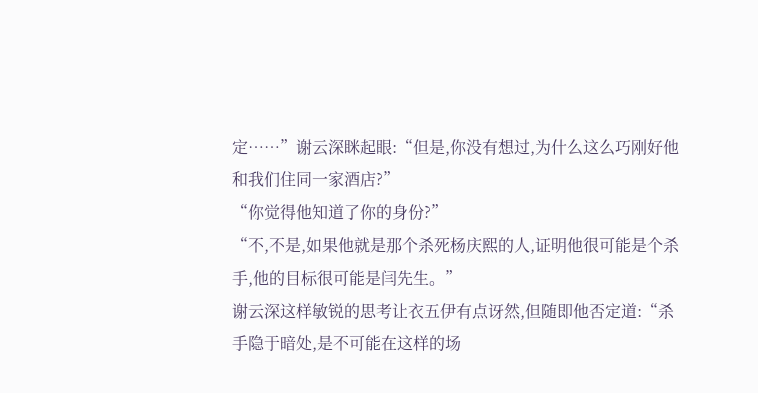定……”谢云深眯起眼:“但是,你没有想过,为什么这么巧刚好他和我们住同一家酒店?”
“你觉得他知道了你的身份?”
“不,不是,如果他就是那个杀死杨庆熙的人,证明他很可能是个杀手,他的目标很可能是闫先生。”
谢云深这样敏锐的思考让衣五伊有点讶然,但随即他否定道:“杀手隐于暗处,是不可能在这样的场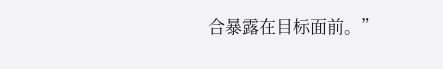合暴露在目标面前。”